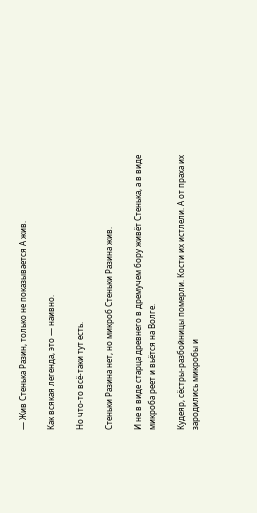— Жив Стенька Разин, только не показывается А жив.

Как всякая легенда, это — наивно.

Но что-то всё-таки тут есть.

Стеньки Разина нет, но микроб Стеньки Разина жив.

И не в виде старца древнего в дремучем бору живёт Стенька, а в виде микроба реет и вьётся на Волге.

Кудеяр, сёстры-разбойницы померли. Кости их истлели. А от праха их зародились микробы и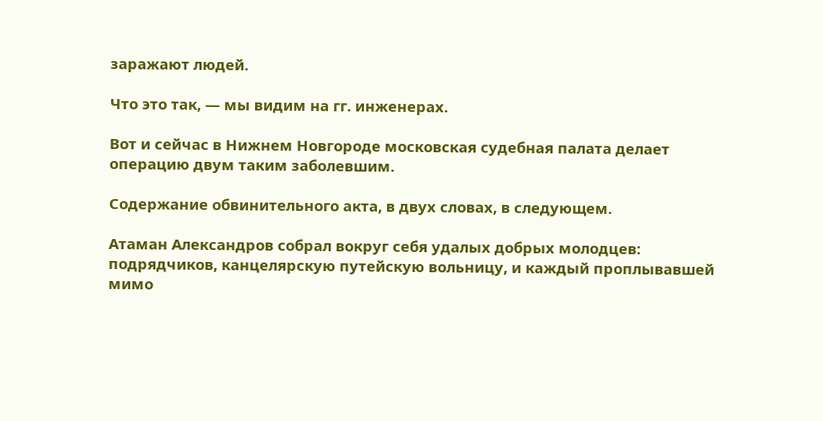заражают людей.

Что это так, — мы видим на гг. инженерах.

Вот и сейчас в Нижнем Новгороде московская судебная палата делает операцию двум таким заболевшим.

Содержание обвинительного акта, в двух словах, в следующем.

Атаман Александров собрал вокруг себя удалых добрых молодцев: подрядчиков, канцелярскую путейскую вольницу, и каждый проплывавшей мимо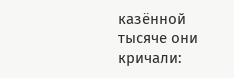казённой тысяче они кричали: